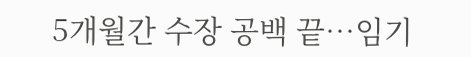5개월간 수장 공백 끝…임기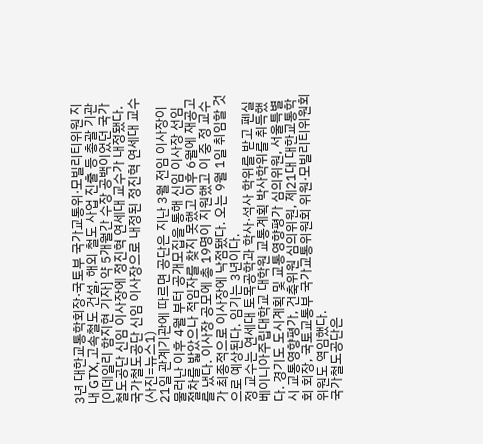3년 대한교통학회장·국토부 국가교통위·모빌리티위원 지내 GTX, 고속철도 건설, 해외 철도 사업 진출 등 총괄 기관
[이데일리 함지현 기자] 약 5개월간 수장 공백이었던 국가철도공단 신임 이사장에 정진혁 연세대 교수가 내정됐다.
국가철도공단 신임 이사장으로 내정된 정진혁 연세대 교수(사진=뉴스1)
21일 관계기관에 따르면 공단은 지난 3월 전임 이사장이 물러난 이후 4월 부터 공개모집을 통해 신임 이사장 선임 절차를 밟았으나 적임자를 찾지 못했고 이후 6월에 재공고를 냈다. 이사장 공모에 총 19명이 지원했고 이 중 정 교수가 최종적으로 이사장에 낙점됐다. 오는 9월 1일 취임할 것으로 예상된다. 임기는 3년이다.
정 교수는 연세대 토목공학과 학사·석사 학위를 받고 펜실베이니아주립대학교 대학원 교통계획 박사학위를 취득했다. 경기도 도시계획 및 교통영향평가 심의위원, 서울특별시 교통영향평가, 건축위원 심의위원, 제21대 대한교통학회 회장, 국토교통부 국가교통위원회 위원·모빌리티위원회 위원도 역임했다.
국가철도공단은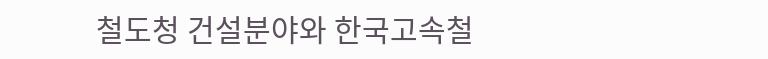철도청 건설분야와 한국고속철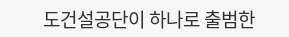도건설공단이 하나로 출범한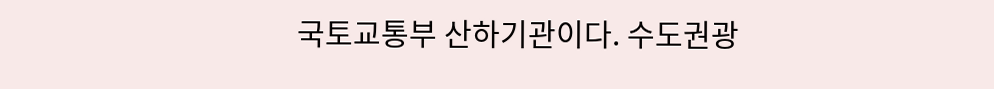국토교통부 산하기관이다. 수도권광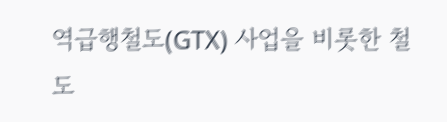역급행철도(GTX) 사업을 비롯한 철도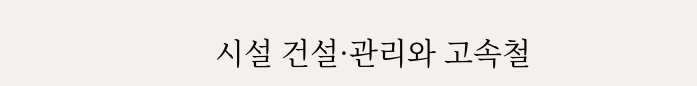시설 건설·관리와 고속철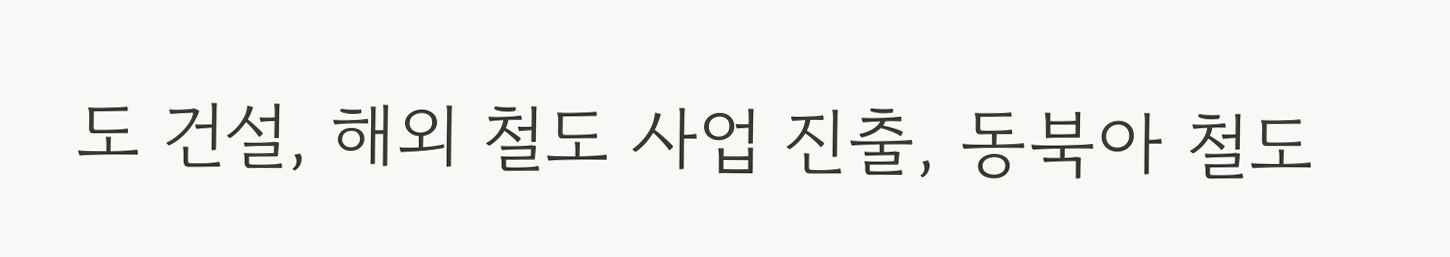도 건설, 해외 철도 사업 진출, 동북아 철도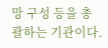망 구성 등을 총괄하는 기관이다.